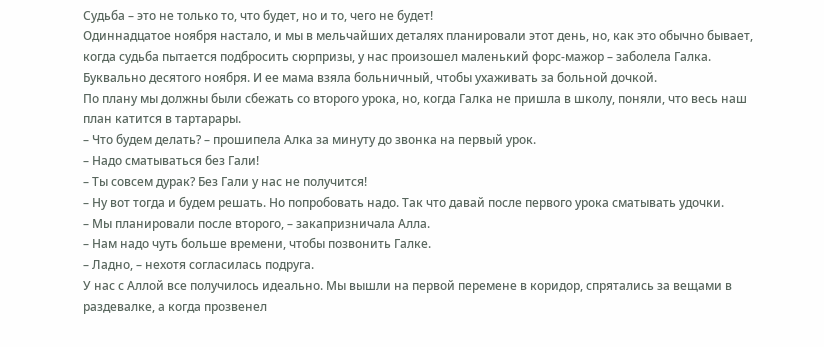Судьба – это не только то, что будет, но и то, чего не будет!
Одиннадцатое ноября настало, и мы в мельчайших деталях планировали этот день, но, как это обычно бывает, когда судьба пытается подбросить сюрпризы, у нас произошел маленький форс-мажор – заболела Галка.
Буквально десятого ноября. И ее мама взяла больничный, чтобы ухаживать за больной дочкой.
По плану мы должны были сбежать со второго урока, но, когда Галка не пришла в школу, поняли, что весь наш план катится в тартарары.
– Что будем делать? – прошипела Алка за минуту до звонка на первый урок.
– Надо сматываться без Гали!
– Ты совсем дурак? Без Гали у нас не получится!
– Ну вот тогда и будем решать. Но попробовать надо. Так что давай после первого урока сматывать удочки.
– Мы планировали после второго, – закапризничала Алла.
– Нам надо чуть больше времени, чтобы позвонить Галке.
– Ладно, – нехотя согласилась подруга.
У нас с Аллой все получилось идеально. Мы вышли на первой перемене в коридор, спрятались за вещами в раздевалке, а когда прозвенел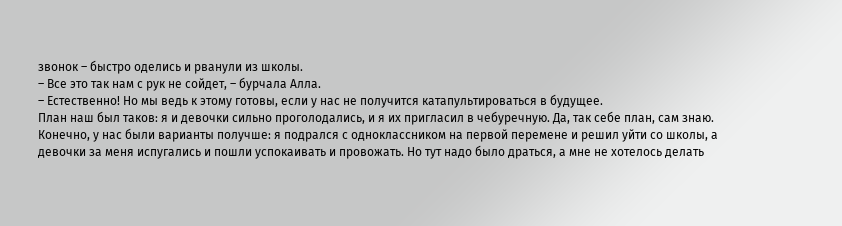звонок – быстро оделись и рванули из школы.
– Все это так нам с рук не сойдет, – бурчала Алла.
– Естественно! Но мы ведь к этому готовы, если у нас не получится катапультироваться в будущее.
План наш был таков: я и девочки сильно проголодались, и я их пригласил в чебуречную. Да, так себе план, сам знаю. Конечно, у нас были варианты получше: я подрался с одноклассником на первой перемене и решил уйти со школы, а девочки за меня испугались и пошли успокаивать и провожать. Но тут надо было драться, а мне не хотелось делать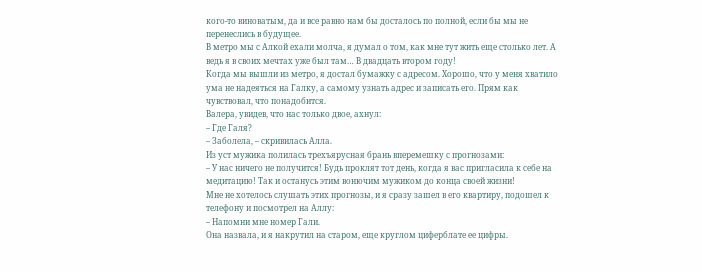кого-то виноватым, да и все равно нам бы досталось по полной, если бы мы не перенеслись в будущее.
В метро мы с Алкой ехали молча, я думал о том, как мне тут жить еще столько лет. А ведь я в своих мечтах уже был там… В двадцать втором году!
Когда мы вышли из метро, я достал бумажку с адресом. Хорошо, что у меня хватило ума не надеяться на Галку, а самому узнать адрес и записать его. Прям как чувствовал, что понадобится.
Валера, увидев, что нас только двое, ахнул:
– Где Галя?
– Заболела, – скривилась Алла.
Из уст мужика полилась трехъярусная брань вперемешку с прогнозами:
– У нас ничего не получится! Будь проклят тот день, когда я вас пригласила к себе на медитацию! Так и останусь этим вонючим мужиком до конца своей жизни!
Мне не хотелось слушать этих прогнозы, и я сразу зашел в его квартиру, подошел к телефону и посмотрел на Аллу:
– Напомни мне номер Гали.
Она назвала, и я накрутил на старом, еще круглом циферблате ее цифры.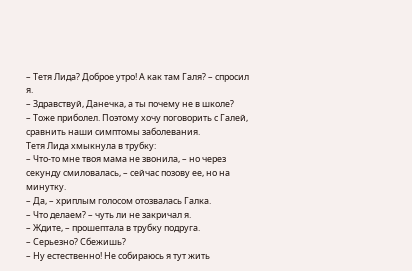– Тетя Лида? Доброе утро! А как там Галя? – спросил я.
– Здравствуй, Данечка, а ты почему не в школе?
– Тоже приболел. Поэтому хочу поговорить с Галей, сравнить наши симптомы заболевания.
Тетя Лида хмыкнула в трубку:
– Что-то мне твоя мама не звонила, – но через секунду смиловалась, – сейчас позову ее, но на минутку.
– Да, – хриплым голосом отозвалась Галка.
– Что делаем? – чуть ли не закричал я.
– Ждите, – прошептала в трубку подруга.
– Серьезно? Сбежишь?
– Ну естественно! Не собираюсь я тут жить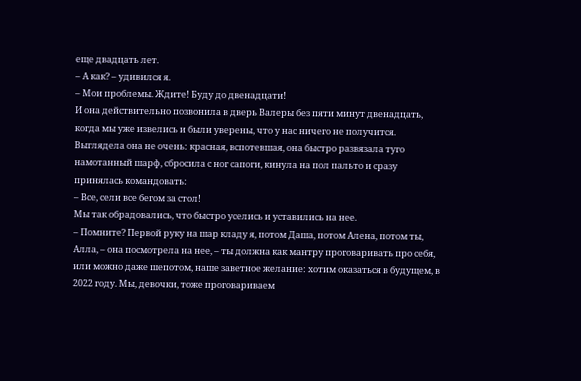еще двадцать лет.
– А как? – удивился я.
– Мои проблемы. Ждите! Буду до двенадцати!
И она действительно позвонила в дверь Валеры без пяти минут двенадцать, когда мы уже извелись и были уверены, что у нас ничего не получится. Выглядела она не очень: красная, вспотевшая, она быстро развязала туго намотанный шарф, сбросила с ног сапоги, кинула на пол пальто и сразу принялась командовать:
– Все, сели все бегом за стол!
Мы так обрадовались, что быстро уселись и уставились на нее.
– Помните? Первой руку на шар кладу я, потом Даша, потом Алена, потом ты, Алла, – она посмотрела на нее, – ты должна как мантру проговаривать про себя, или можно даже шепотом, наше заветное желание: хотим оказаться в будущем, в 2022 году. Мы, девочки, тоже проговариваем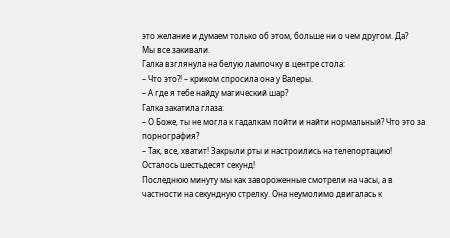это желание и думаем только об этом, больше ни о чем другом. Да?
Мы все закивали.
Галка взглянула на белую лампочку в центре стола:
– Что это?! – криком спросила она у Валеры.
– А где я тебе найду магический шар?
Галка закатила глаза:
– О Боже, ты не могла к гадалкам пойти и найти нормальный? Что это за порнография?
– Так, все, хватит! Закрыли рты и настроились на телепортацию! Осталось шестьдесят секунд!
Последнюю минуту мы как завороженные смотрели на часы, а в частности на секундную стрелку. Она неумолимо двигалась к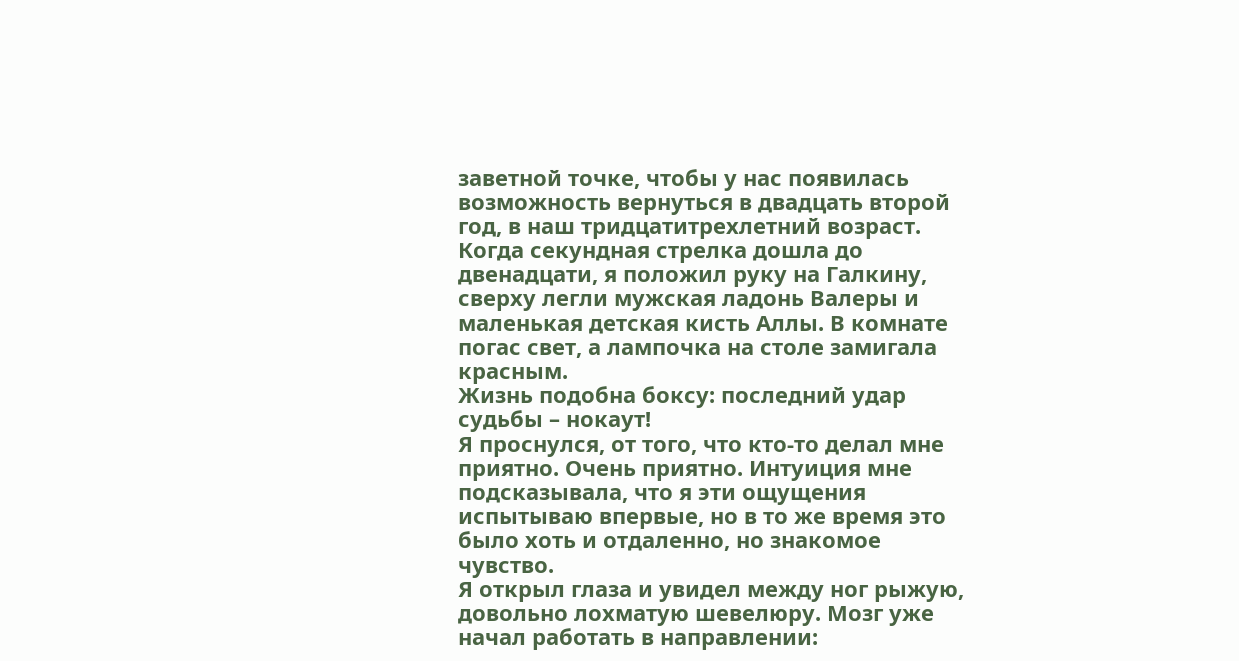заветной точке, чтобы у нас появилась возможность вернуться в двадцать второй год, в наш тридцатитрехлетний возраст.
Когда секундная стрелка дошла до двенадцати, я положил руку на Галкину, сверху легли мужская ладонь Валеры и маленькая детская кисть Аллы. В комнате погас свет, а лампочка на столе замигала красным.
Жизнь подобна боксу: последний удар судьбы – нокаут!
Я проснулся, от того, что кто-то делал мне приятно. Очень приятно. Интуиция мне подсказывала, что я эти ощущения испытываю впервые, но в то же время это было хоть и отдаленно, но знакомое чувство.
Я открыл глаза и увидел между ног рыжую, довольно лохматую шевелюру. Мозг уже начал работать в направлении: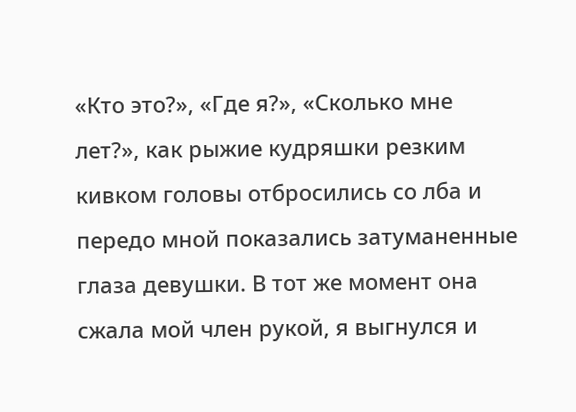«Кто это?», «Где я?», «Сколько мне лет?», как рыжие кудряшки резким кивком головы отбросились со лба и передо мной показались затуманенные глаза девушки. В тот же момент она сжала мой член рукой, я выгнулся и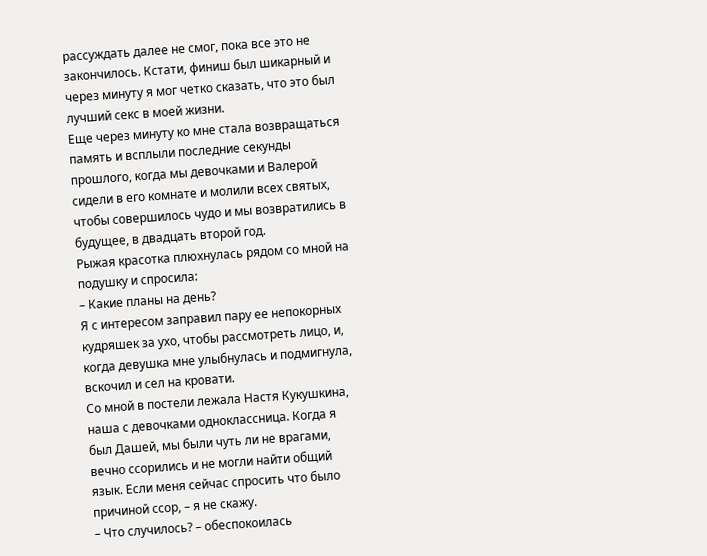рассуждать далее не смог, пока все это не закончилось. Кстати, финиш был шикарный и через минуту я мог четко сказать, что это был лучший секс в моей жизни.
Еще через минуту ко мне стала возвращаться память и всплыли последние секунды прошлого, когда мы девочками и Валерой сидели в его комнате и молили всех святых, чтобы совершилось чудо и мы возвратились в будущее, в двадцать второй год.
Рыжая красотка плюхнулась рядом со мной на подушку и спросила:
– Какие планы на день?
Я с интересом заправил пару ее непокорных кудряшек за ухо, чтобы рассмотреть лицо, и, когда девушка мне улыбнулась и подмигнула, вскочил и сел на кровати.
Со мной в постели лежала Настя Кукушкина, наша с девочками одноклассница. Когда я был Дашей, мы были чуть ли не врагами, вечно ссорились и не могли найти общий язык. Если меня сейчас спросить что было причиной ссор, – я не скажу.
– Что случилось? – обеспокоилась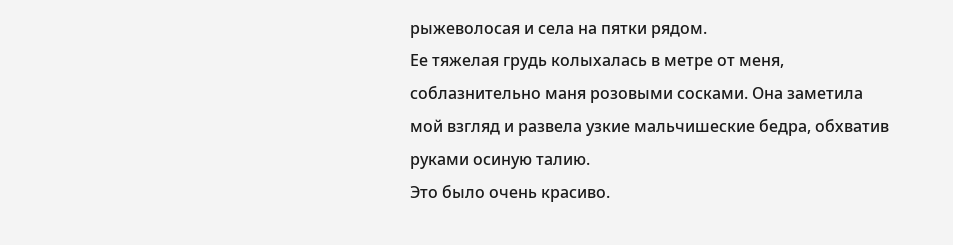рыжеволосая и села на пятки рядом.
Ее тяжелая грудь колыхалась в метре от меня, соблазнительно маня розовыми сосками. Она заметила мой взгляд и развела узкие мальчишеские бедра, обхватив руками осиную талию.
Это было очень красиво.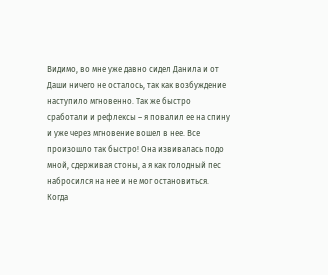Видимо, во мне уже давно сидел Данила и от Даши ничего не осталось, так как возбуждение наступило мгновенно. Так же быстро сработали и рефлексы – я повалил ее на спину и уже через мгновение вошел в нее. Все произошло так быстро! Она извивалась подо мной, сдерживая стоны, а я как голодный пес набросился на нее и не мог остановиться.
Когда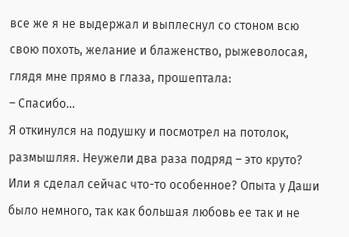все же я не выдержал и выплеснул со стоном всю свою похоть, желание и блаженство, рыжеволосая, глядя мне прямо в глаза, прошептала:
– Спасибо…
Я откинулся на подушку и посмотрел на потолок, размышляя. Неужели два раза подряд – это круто? Или я сделал сейчас что-то особенное? Опыта у Даши было немного, так как большая любовь ее так и не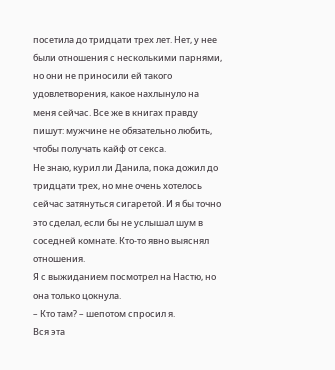посетила до тридцати трех лет. Нет, у нее были отношения с несколькими парнями, но они не приносили ей такого удовлетворения, какое нахлынуло на меня сейчас. Все же в книгах правду пишут: мужчине не обязательно любить, чтобы получать кайф от секса.
Не знаю, курил ли Данила, пока дожил до тридцати трех, но мне очень хотелось сейчас затянуться сигаретой. И я бы точно это сделал, если бы не услышал шум в соседней комнате. Кто-то явно выяснял отношения.
Я с выжиданием посмотрел на Настю, но она только цокнула.
– Кто там? – шепотом спросил я.
Вся эта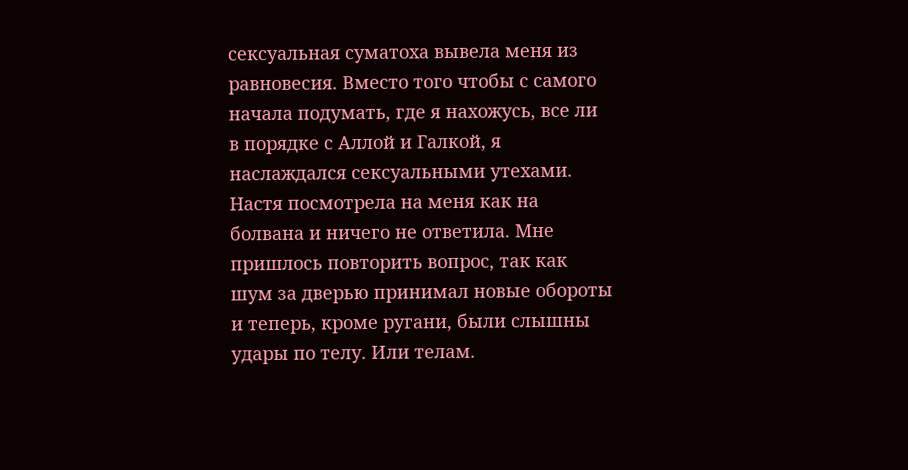сексуальная суматоха вывела меня из равновесия. Вместо того чтобы с самого начала подумать, где я нахожусь, все ли в порядке с Аллой и Галкой, я наслаждался сексуальными утехами.
Настя посмотрела на меня как на болвана и ничего не ответила. Мне пришлось повторить вопрос, так как шум за дверью принимал новые обороты и теперь, кроме ругани, были слышны удары по телу. Или телам.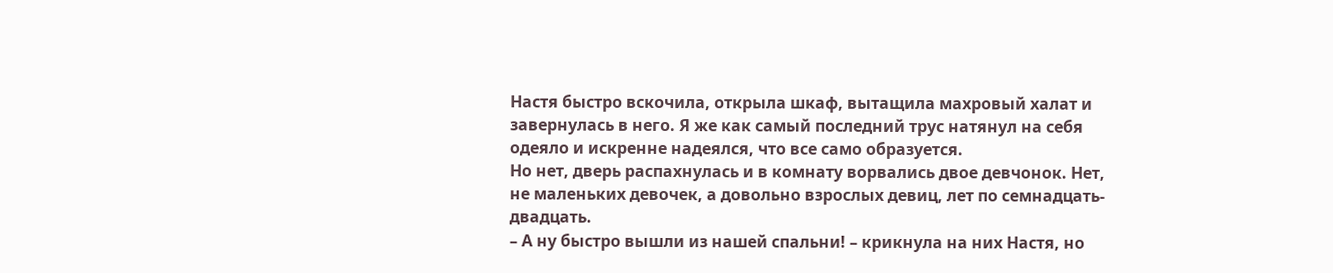Настя быстро вскочила, открыла шкаф, вытащила махровый халат и завернулась в него. Я же как самый последний трус натянул на себя одеяло и искренне надеялся, что все само образуется.
Но нет, дверь распахнулась и в комнату ворвались двое девчонок. Нет, не маленьких девочек, а довольно взрослых девиц, лет по семнадцать-двадцать.
– А ну быстро вышли из нашей спальни! – крикнула на них Настя, но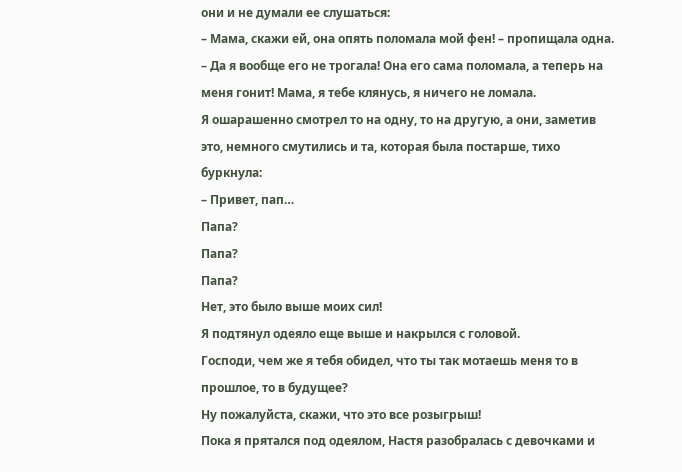они и не думали ее слушаться:
– Мама, скажи ей, она опять поломала мой фен! – пропищала одна.
– Да я вообще его не трогала! Она его сама поломала, а теперь на меня гонит! Мама, я тебе клянусь, я ничего не ломала.
Я ошарашенно смотрел то на одну, то на другую, а они, заметив это, немного смутились и та, которая была постарше, тихо буркнула:
– Привет, пап…
Папа?
Папа?
Папа?
Нет, это было выше моих сил!
Я подтянул одеяло еще выше и накрылся с головой.
Господи, чем же я тебя обидел, что ты так мотаешь меня то в прошлое, то в будущее?
Ну пожалуйста, скажи, что это все розыгрыш!
Пока я прятался под одеялом, Настя разобралась с девочками и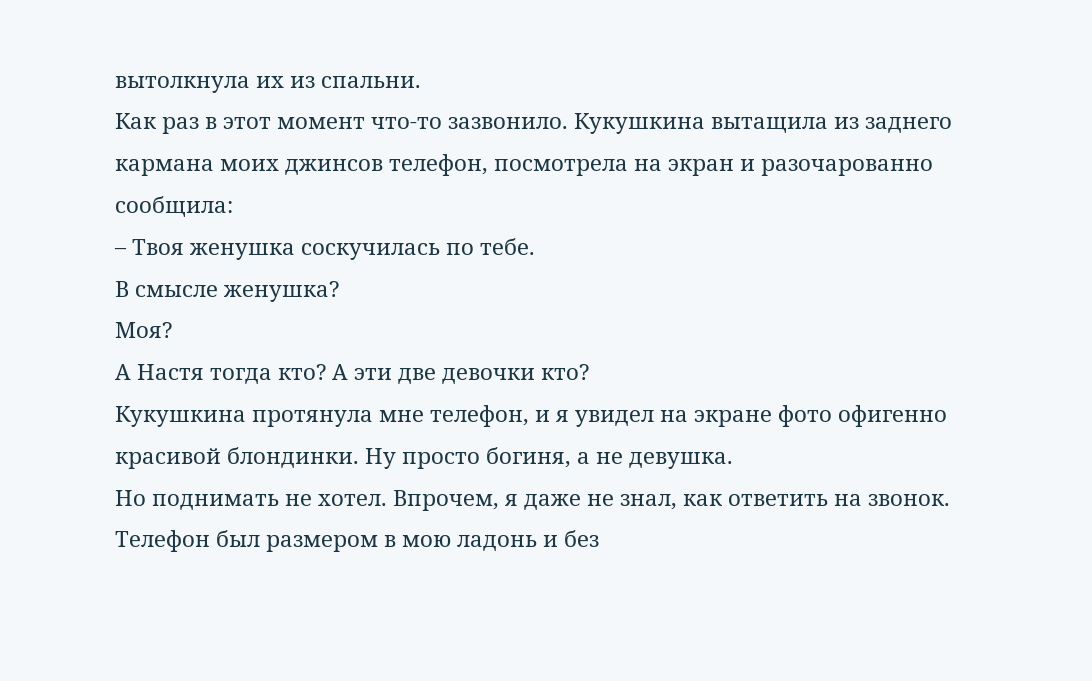вытолкнула их из спальни.
Как раз в этот момент что-то зазвонило. Кукушкина вытащила из заднего кармана моих джинсов телефон, посмотрела на экран и разочарованно сообщила:
– Твоя женушка соскучилась по тебе.
В смысле женушка?
Моя?
А Настя тогда кто? А эти две девочки кто?
Кукушкина протянула мне телефон, и я увидел на экране фото офигенно красивой блондинки. Ну просто богиня, а не девушка.
Но поднимать не хотел. Впрочем, я даже не знал, как ответить на звонок. Телефон был размером в мою ладонь и без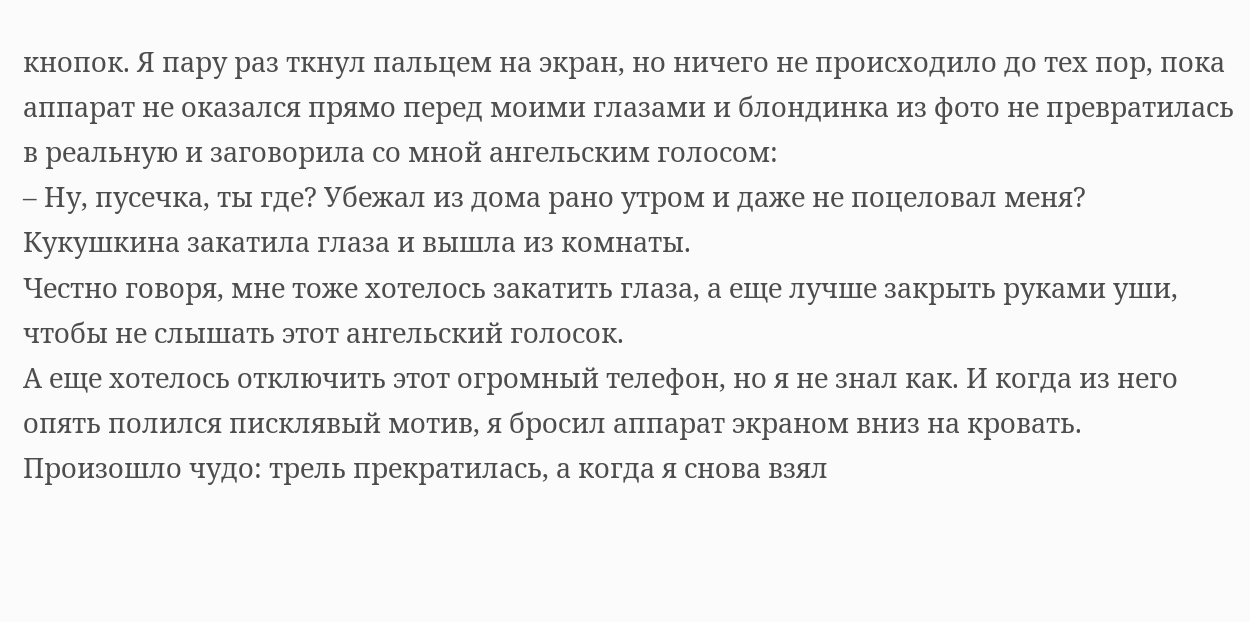кнопок. Я пару раз ткнул пальцем на экран, но ничего не происходило до тех пор, пока аппарат не оказался прямо перед моими глазами и блондинка из фото не превратилась в реальную и заговорила со мной ангельским голосом:
– Ну, пусечка, ты где? Убежал из дома рано утром и даже не поцеловал меня?
Кукушкина закатила глаза и вышла из комнаты.
Честно говоря, мне тоже хотелось закатить глаза, а еще лучше закрыть руками уши, чтобы не слышать этот ангельский голосок.
А еще хотелось отключить этот огромный телефон, но я не знал как. И когда из него опять полился писклявый мотив, я бросил аппарат экраном вниз на кровать.
Произошло чудо: трель прекратилась, а когда я снова взял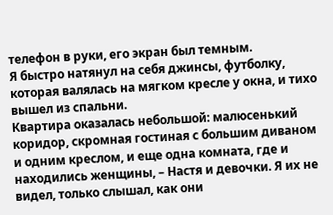телефон в руки, его экран был темным.
Я быстро натянул на себя джинсы, футболку, которая валялась на мягком кресле у окна, и тихо вышел из спальни.
Квартира оказалась небольшой: малюсенький коридор, скромная гостиная с большим диваном и одним креслом, и еще одна комната, где и находились женщины, – Настя и девочки. Я их не видел, только слышал, как они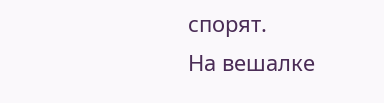спорят.
На вешалке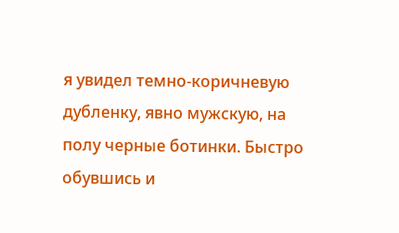я увидел темно-коричневую дубленку, явно мужскую, на полу черные ботинки. Быстро обувшись и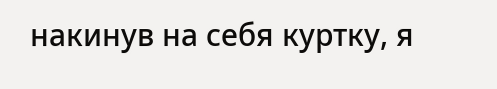накинув на себя куртку, я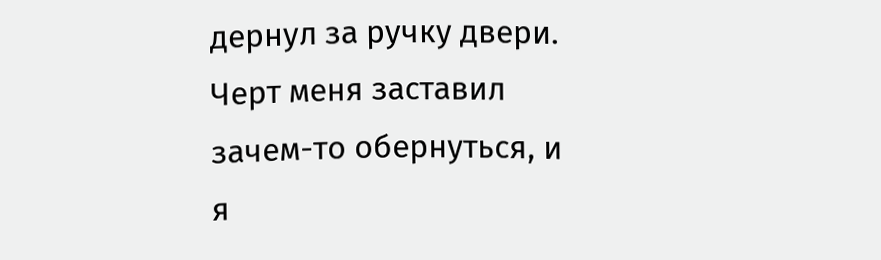дернул за ручку двери. Черт меня заставил зачем-то обернуться, и я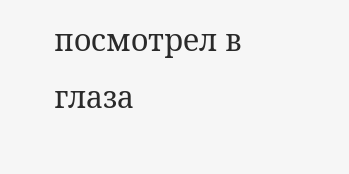посмотрел в глаза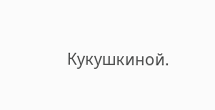Кукушкиной.